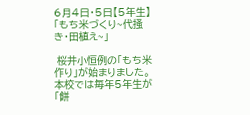6月4日・5日【5年生】「もち米づくり~代掻き・田植え~」

 桜井小恒例の「もち米作り」が始まりました。本校では毎年5年生が「餅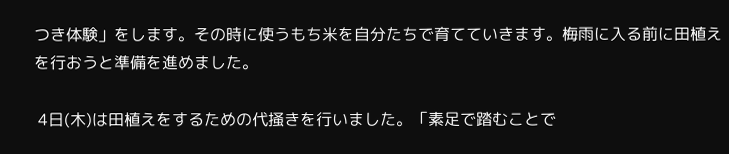つき体験」をします。その時に使うもち米を自分たちで育てていきます。梅雨に入る前に田植えを行おうと準備を進めました。

 4日(木)は田植えをするための代掻きを行いました。「素足で踏むことで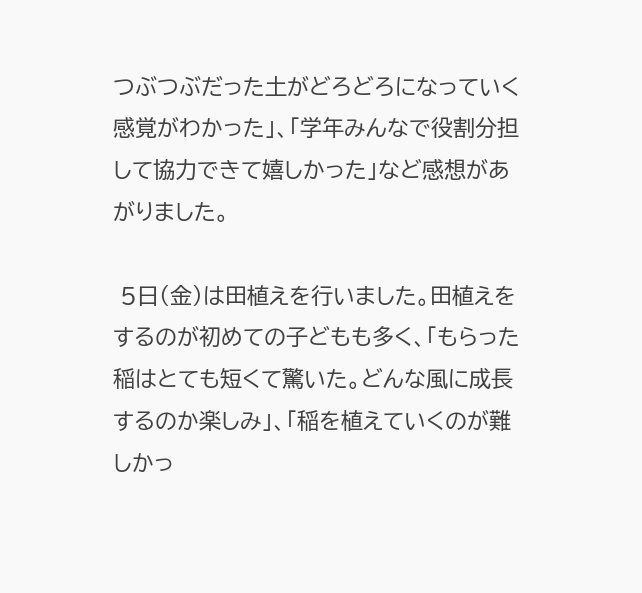つぶつぶだった土がどろどろになっていく感覚がわかった」、「学年みんなで役割分担して協力できて嬉しかった」など感想があがりました。

 5日(金)は田植えを行いました。田植えをするのが初めての子どもも多く、「もらった稲はとても短くて驚いた。どんな風に成長するのか楽しみ」、「稲を植えていくのが難しかっ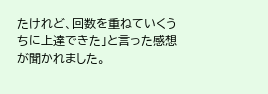たけれど、回数を重ねていくうちに上達できた」と言った感想が聞かれました。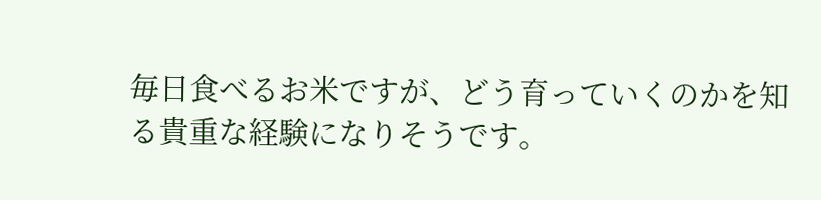毎日食べるお米ですが、どう育っていくのかを知る貴重な経験になりそうです。